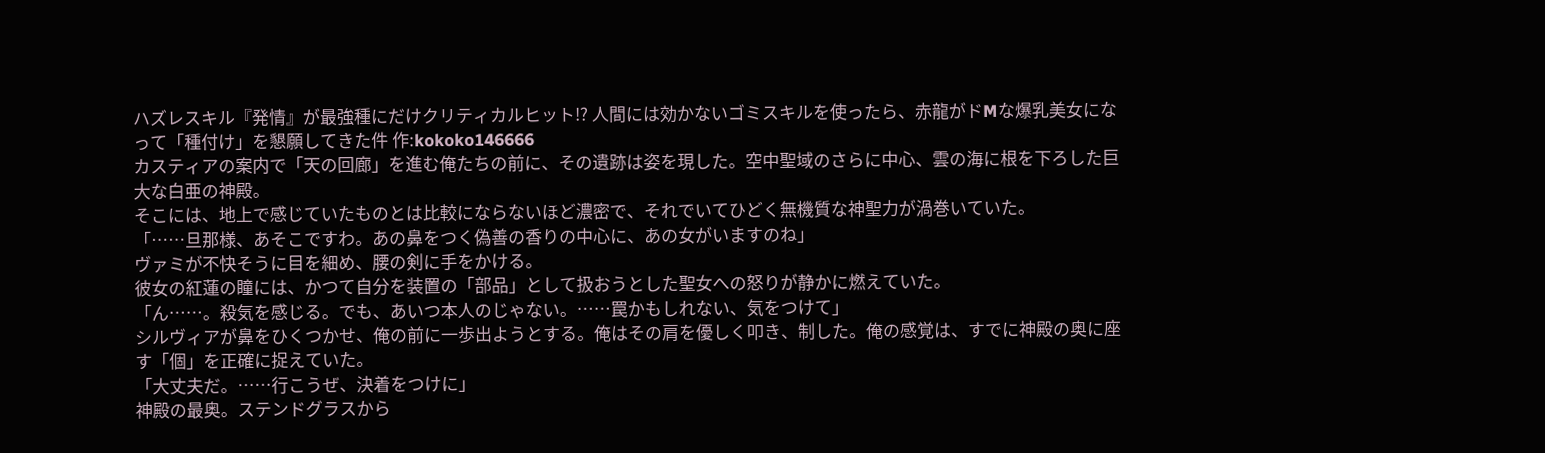ハズレスキル『発情』が最強種にだけクリティカルヒット!? 人間には効かないゴミスキルを使ったら、赤龍がドMな爆乳美女になって「種付け」を懇願してきた件 作:kokoko146666
カスティアの案内で「天の回廊」を進む俺たちの前に、その遺跡は姿を現した。空中聖域のさらに中心、雲の海に根を下ろした巨大な白亜の神殿。
そこには、地上で感じていたものとは比較にならないほど濃密で、それでいてひどく無機質な神聖力が渦巻いていた。
「……旦那様、あそこですわ。あの鼻をつく偽善の香りの中心に、あの女がいますのね」
ヴァミが不快そうに目を細め、腰の剣に手をかける。
彼女の紅蓮の瞳には、かつて自分を装置の「部品」として扱おうとした聖女への怒りが静かに燃えていた。
「ん……。殺気を感じる。でも、あいつ本人のじゃない。……罠かもしれない、気をつけて」
シルヴィアが鼻をひくつかせ、俺の前に一歩出ようとする。俺はその肩を優しく叩き、制した。俺の感覚は、すでに神殿の奥に座す「個」を正確に捉えていた。
「大丈夫だ。……行こうぜ、決着をつけに」
神殿の最奥。ステンドグラスから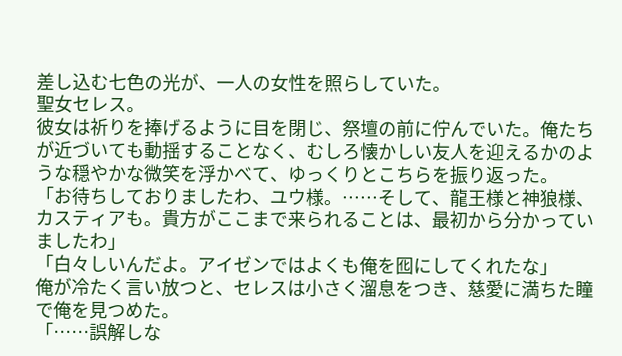差し込む七色の光が、一人の女性を照らしていた。
聖女セレス。
彼女は祈りを捧げるように目を閉じ、祭壇の前に佇んでいた。俺たちが近づいても動揺することなく、むしろ懐かしい友人を迎えるかのような穏やかな微笑を浮かべて、ゆっくりとこちらを振り返った。
「お待ちしておりましたわ、ユウ様。……そして、龍王様と神狼様、カスティアも。貴方がここまで来られることは、最初から分かっていましたわ」
「白々しいんだよ。アイゼンではよくも俺を囮にしてくれたな」
俺が冷たく言い放つと、セレスは小さく溜息をつき、慈愛に満ちた瞳で俺を見つめた。
「……誤解しな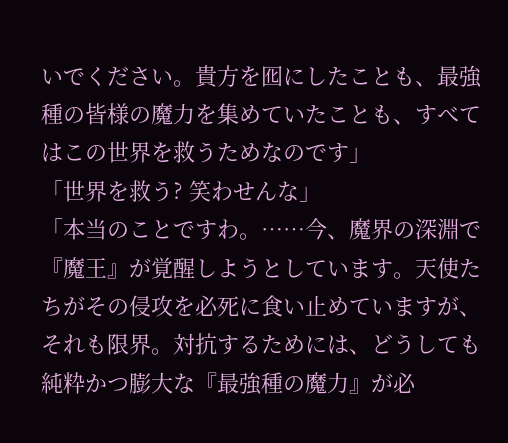いでください。貴方を囮にしたことも、最強種の皆様の魔力を集めていたことも、すべてはこの世界を救うためなのです」
「世界を救う? 笑わせんな」
「本当のことですわ。……今、魔界の深淵で『魔王』が覚醒しようとしています。天使たちがその侵攻を必死に食い止めていますが、それも限界。対抗するためには、どうしても純粋かつ膨大な『最強種の魔力』が必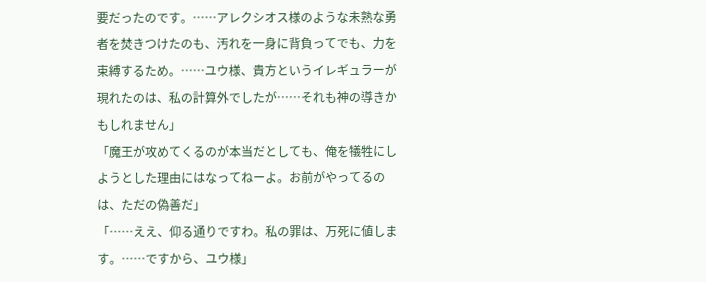要だったのです。……アレクシオス様のような未熟な勇者を焚きつけたのも、汚れを一身に背負ってでも、力を束縛するため。……ユウ様、貴方というイレギュラーが現れたのは、私の計算外でしたが……それも神の導きかもしれません」
「魔王が攻めてくるのが本当だとしても、俺を犠牲にしようとした理由にはなってねーよ。お前がやってるのは、ただの偽善だ」
「……ええ、仰る通りですわ。私の罪は、万死に値します。……ですから、ユウ様」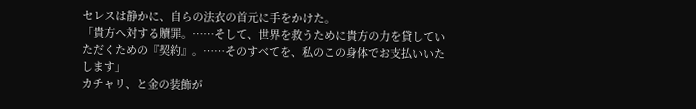セレスは静かに、自らの法衣の首元に手をかけた。
「貴方へ対する贖罪。……そして、世界を救うために貴方の力を貸していただくための『契約』。……そのすべてを、私のこの身体でお支払いいたします」
カチャリ、と金の装飾が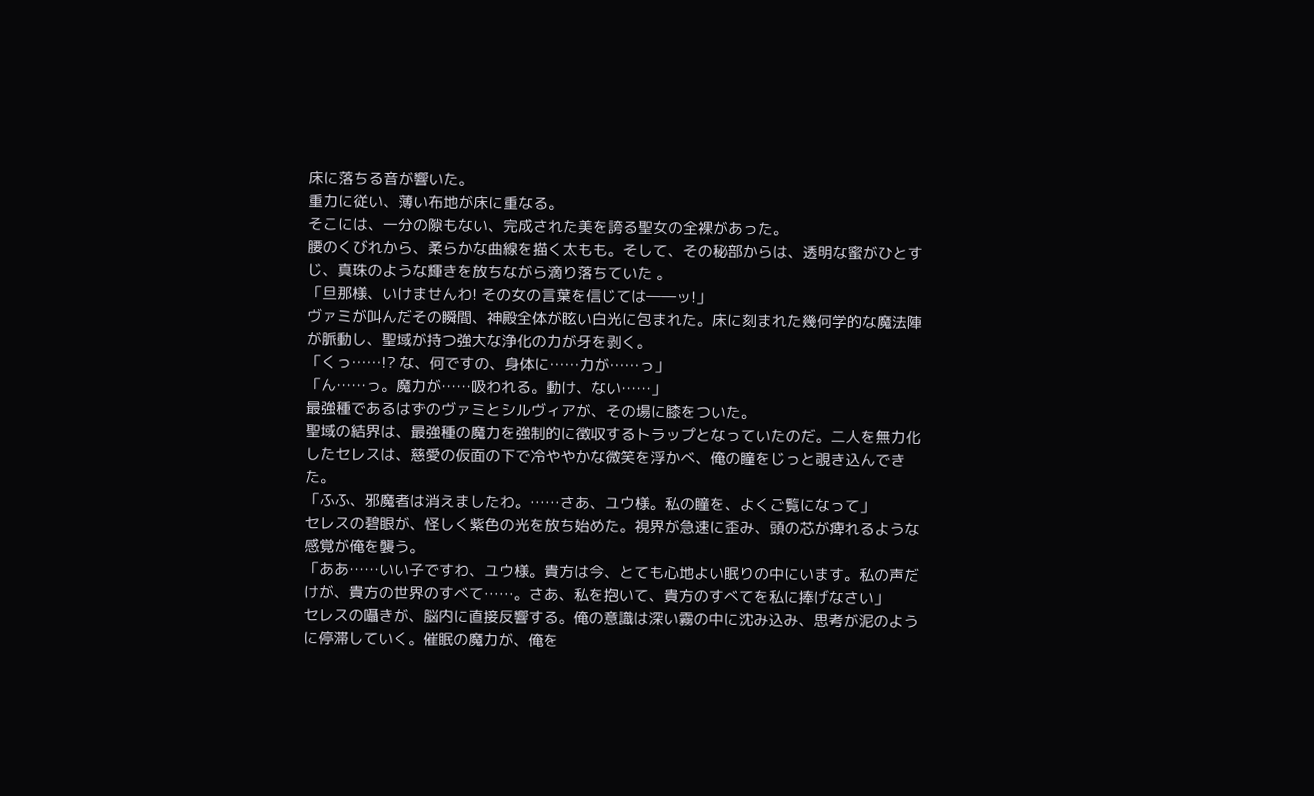床に落ちる音が響いた。
重力に従い、薄い布地が床に重なる。
そこには、一分の隙もない、完成された美を誇る聖女の全裸があった。
腰のくびれから、柔らかな曲線を描く太もも。そして、その秘部からは、透明な蜜がひとすじ、真珠のような輝きを放ちながら滴り落ちていた 。
「旦那様、いけませんわ! その女の言葉を信じては――ッ!」
ヴァミが叫んだその瞬間、神殿全体が眩い白光に包まれた。床に刻まれた幾何学的な魔法陣が脈動し、聖域が持つ強大な浄化の力が牙を剥く。
「くっ……!? な、何ですの、身体に……力が……っ」
「ん……っ。魔力が……吸われる。動け、ない……」
最強種であるはずのヴァミとシルヴィアが、その場に膝をついた。
聖域の結界は、最強種の魔力を強制的に徴収するトラップとなっていたのだ。二人を無力化したセレスは、慈愛の仮面の下で冷ややかな微笑を浮かべ、俺の瞳をじっと覗き込んできた。
「ふふ、邪魔者は消えましたわ。……さあ、ユウ様。私の瞳を、よくご覧になって」
セレスの碧眼が、怪しく紫色の光を放ち始めた。視界が急速に歪み、頭の芯が痺れるような感覚が俺を襲う。
「ああ……いい子ですわ、ユウ様。貴方は今、とても心地よい眠りの中にいます。私の声だけが、貴方の世界のすべて……。さあ、私を抱いて、貴方のすべてを私に捧げなさい」
セレスの囁きが、脳内に直接反響する。俺の意識は深い霧の中に沈み込み、思考が泥のように停滞していく。催眠の魔力が、俺を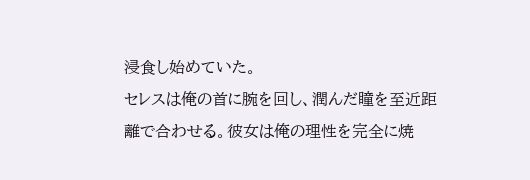浸食し始めていた。
セレスは俺の首に腕を回し、潤んだ瞳を至近距離で合わせる。彼女は俺の理性を完全に焼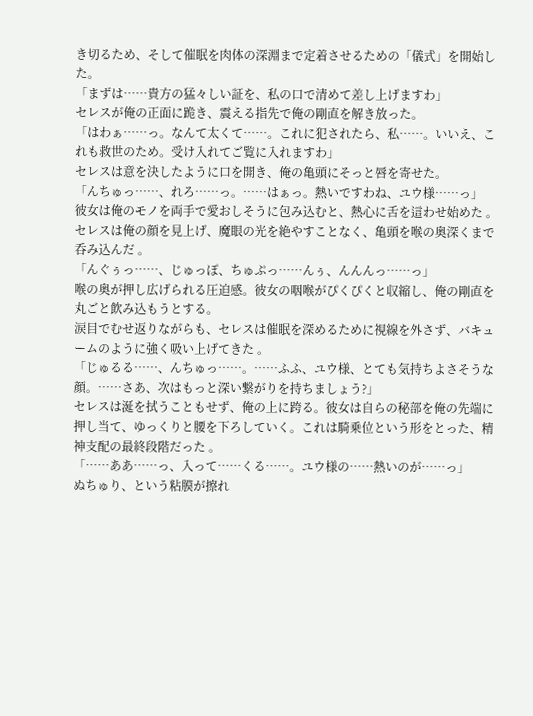き切るため、そして催眠を肉体の深淵まで定着させるための「儀式」を開始した。
「まずは……貴方の猛々しい証を、私の口で清めて差し上げますわ」
セレスが俺の正面に跪き、震える指先で俺の剛直を解き放った。
「はわぁ……っ。なんて太くて……。これに犯されたら、私……。いいえ、これも救世のため。受け入れてご覧に入れますわ」
セレスは意を決したように口を開き、俺の亀頭にそっと唇を寄せた。
「んちゅっ……、れろ……っ。……はぁっ。熱いですわね、ユウ様……っ」
彼女は俺のモノを両手で愛おしそうに包み込むと、熱心に舌を這わせ始めた 。セレスは俺の顔を見上げ、魔眼の光を絶やすことなく、亀頭を喉の奥深くまで呑み込んだ 。
「んぐぅっ……、じゅっぽ、ちゅぷっ……んぅ、んんんっ……っ」
喉の奥が押し広げられる圧迫感。彼女の咽喉がぴくぴくと収縮し、俺の剛直を丸ごと飲み込もうとする。
涙目でむせ返りながらも、セレスは催眠を深めるために視線を外さず、バキュームのように強く吸い上げてきた 。
「じゅるる……、んちゅっ……。……ふふ、ユウ様、とても気持ちよさそうな顔。……さあ、次はもっと深い繋がりを持ちましょう?」
セレスは涎を拭うこともせず、俺の上に跨る。彼女は自らの秘部を俺の先端に押し当て、ゆっくりと腰を下ろしていく。これは騎乗位という形をとった、精神支配の最終段階だった 。
「……ああ……っ、入って……くる……。ユウ様の……熱いのが……っ」
ぬちゅり、という粘膜が擦れ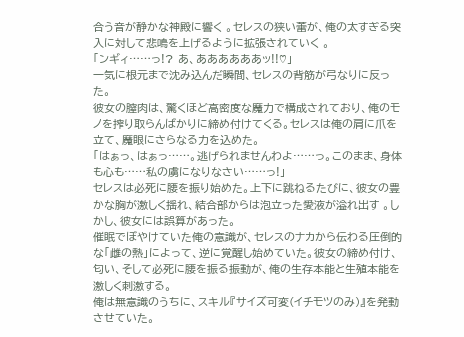合う音が静かな神殿に響く 。セレスの狭い蕾が、俺の太すぎる突入に対して悲鳴を上げるように拡張されていく 。
「ンギィ……っ!? あ、ああああああッ!!♡」
一気に根元まで沈み込んだ瞬間、セレスの背筋が弓なりに反った。
彼女の膣肉は、驚くほど高密度な魔力で構成されており、俺のモノを搾り取らんばかりに締め付けてくる。セレスは俺の肩に爪を立て、魔眼にさらなる力を込めた。
「はぁっ、はぁっ……。逃げられませんわよ……っ。このまま、身体も心も……私の虜になりなさい……っ!」
セレスは必死に腰を振り始めた。上下に跳ねるたびに、彼女の豊かな胸が激しく揺れ、結合部からは泡立った愛液が溢れ出す 。しかし、彼女には誤算があった。
催眠でぼやけていた俺の意識が、セレスのナカから伝わる圧倒的な「雌の熱」によって、逆に覚醒し始めていた。彼女の締め付け、匂い、そして必死に腰を振る振動が、俺の生存本能と生殖本能を激しく刺激する。
俺は無意識のうちに、スキル『サイズ可変(イチモツのみ)』を発動させていた。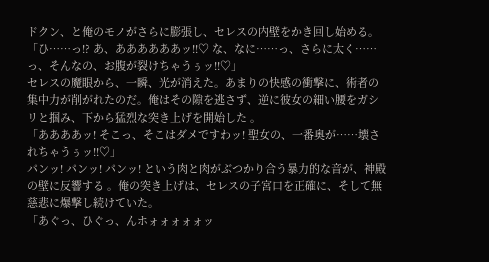ドクン、と俺のモノがさらに膨張し、セレスの内壁をかき回し始める。
「ひ……っ!? あ、ああああああッ!!♡ な、なに……っ、さらに太く……っ、そんなの、お腹が裂けちゃうぅッ!!♡」
セレスの魔眼から、一瞬、光が消えた。あまりの快感の衝撃に、術者の集中力が削がれたのだ。俺はその隙を逃さず、逆に彼女の細い腰をガシリと掴み、下から猛烈な突き上げを開始した 。
「ああああッ! そこっ、そこはダメですわッ! 聖女の、一番奥が……壊されちゃうぅッ!!♡」
パンッ! パンッ! パンッ! という肉と肉がぶつかり合う暴力的な音が、神殿の壁に反響する 。俺の突き上げは、セレスの子宮口を正確に、そして無慈悲に爆撃し続けていた。
「あぐっ、ひぐっ、んホォォォォォッ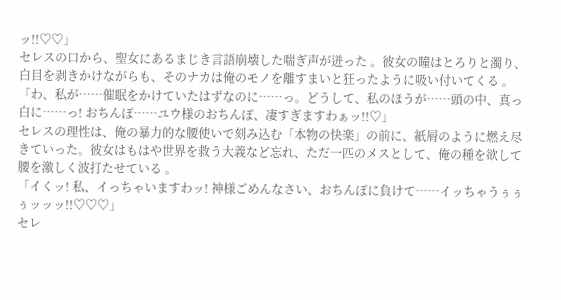ッ!!♡♡」
セレスの口から、聖女にあるまじき言語崩壊した喘ぎ声が迸った 。彼女の瞳はとろりと濁り、白目を剥きかけながらも、そのナカは俺のモノを離すまいと狂ったように吸い付いてくる 。
「わ、私が……催眠をかけていたはずなのに……っ。どうして、私のほうが……頭の中、真っ白に……っ! おちんぽ……ユウ様のおちんぽ、凄すぎますわぁッ!!♡」
セレスの理性は、俺の暴力的な腰使いで刻み込む「本物の快楽」の前に、紙屑のように燃え尽きていった。彼女はもはや世界を救う大義など忘れ、ただ一匹のメスとして、俺の種を欲して腰を激しく波打たせている 。
「イくッ! 私、イっちゃいますわッ! 神様ごめんなさい、おちんぽに負けて……イッちゃうぅぅぅッッッ!!♡♡♡」
セレ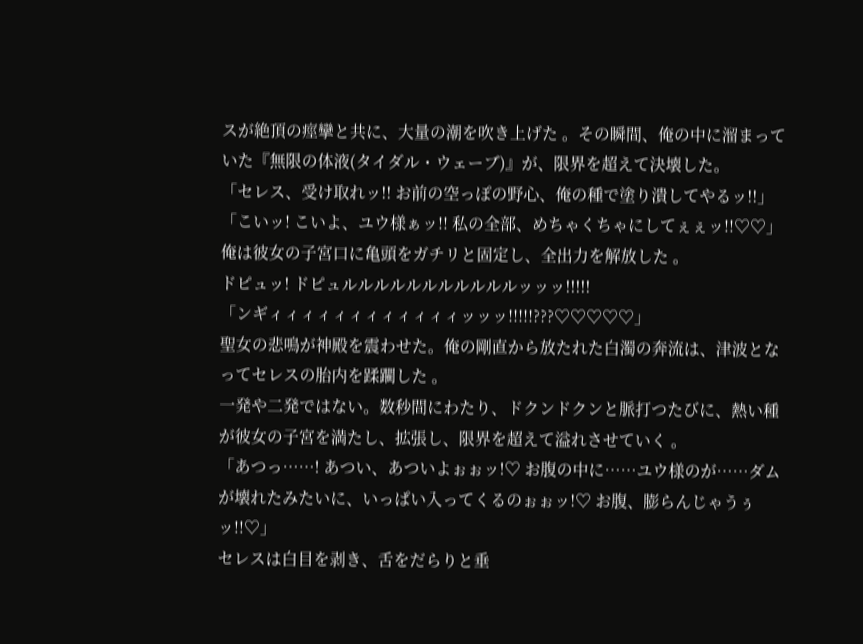スが絶頂の痙攣と共に、大量の潮を吹き上げた 。その瞬間、俺の中に溜まっていた『無限の体液(タイダル・ウェーブ)』が、限界を超えて決壊した。
「セレス、受け取れッ!! お前の空っぽの野心、俺の種で塗り潰してやるッ!!」
「こいッ! こいよ、ユウ様ぁッ!! 私の全部、めちゃくちゃにしてぇぇッ!!♡♡」
俺は彼女の子宮口に亀頭をガチリと固定し、全出力を解放した 。
ドピュッ! ドピュルルルルルルルルルルルッッッ!!!!!
「ンギィィィィィィィィィィィィッッッ!!!!!???♡♡♡♡♡」
聖女の悲鳴が神殿を震わせた。俺の剛直から放たれた白濁の奔流は、津波となってセレスの胎内を蹂躙した 。
一発や二発ではない。数秒間にわたり、ドクンドクンと脈打つたびに、熱い種が彼女の子宮を満たし、拡張し、限界を超えて溢れさせていく 。
「あつっ……! あつい、あついよぉぉッ!♡ お腹の中に……ユウ様のが……ダムが壊れたみたいに、いっぱい入ってくるのぉぉッ!♡ お腹、膨らんじゃうぅッ!!♡」
セレスは白目を剥き、舌をだらりと垂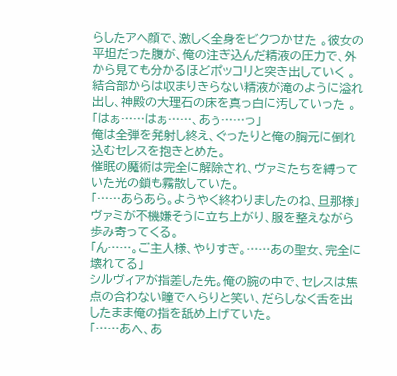らしたアヘ顔で、激しく全身をビクつかせた 。彼女の平坦だった腹が、俺の注ぎ込んだ精液の圧力で、外から見ても分かるほどポッコリと突き出していく 。
結合部からは収まりきらない精液が滝のように溢れ出し、神殿の大理石の床を真っ白に汚していった 。
「はぁ……はぁ……、あぅ……っ」
俺は全弾を発射し終え、ぐったりと俺の胸元に倒れ込むセレスを抱きとめた。
催眠の魔術は完全に解除され、ヴァミたちを縛っていた光の鎖も霧散していた。
「……あらあら。ようやく終わりましたのね、旦那様」
ヴァミが不機嫌そうに立ち上がり、服を整えながら歩み寄ってくる。
「ん……。ご主人様、やりすぎ。……あの聖女、完全に壊れてる」
シルヴィアが指差した先。俺の腕の中で、セレスは焦点の合わない瞳でへらりと笑い、だらしなく舌を出したまま俺の指を舐め上げていた。
「……あへ、あ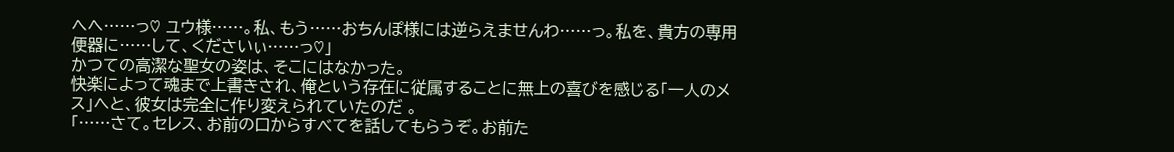へへ……っ♡ ユウ様……。私、もう……おちんぽ様には逆らえませんわ……っ。私を、貴方の専用便器に……して、くださいぃ……っ♡」
かつての高潔な聖女の姿は、そこにはなかった。
快楽によって魂まで上書きされ、俺という存在に従属することに無上の喜びを感じる「一人のメス」へと、彼女は完全に作り変えられていたのだ 。
「……さて。セレス、お前の口からすべてを話してもらうぞ。お前た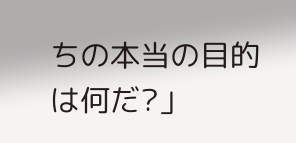ちの本当の目的は何だ?」